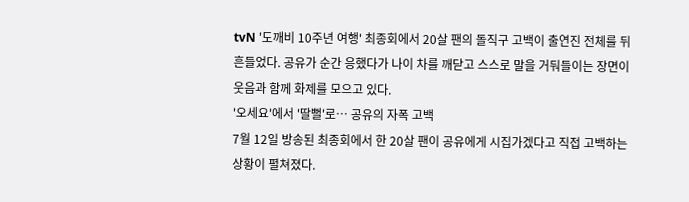tvN '도깨비 10주년 여행' 최종회에서 20살 팬의 돌직구 고백이 출연진 전체를 뒤흔들었다. 공유가 순간 응했다가 나이 차를 깨닫고 스스로 말을 거둬들이는 장면이 웃음과 함께 화제를 모으고 있다.
'오세요'에서 '딸뻘'로… 공유의 자폭 고백
7월 12일 방송된 최종회에서 한 20살 팬이 공유에게 시집가겠다고 직접 고백하는 상황이 펼쳐졌다.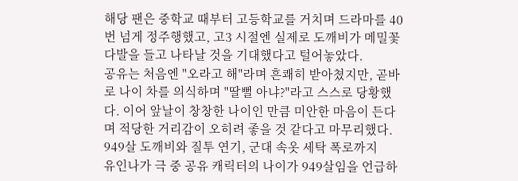해당 팬은 중학교 때부터 고등학교를 거치며 드라마를 40번 넘게 정주행했고, 고3 시절엔 실제로 도깨비가 메밀꽃다발을 들고 나타날 것을 기대했다고 털어놓았다.
공유는 처음엔 "오라고 해"라며 흔쾌히 받아쳤지만, 곧바로 나이 차를 의식하며 "딸뻘 아냐?"라고 스스로 당황했다. 이어 앞날이 창창한 나이인 만큼 미안한 마음이 든다며 적당한 거리감이 오히려 좋을 것 같다고 마무리했다.
949살 도깨비와 질투 연기, 군대 속옷 세탁 폭로까지
유인나가 극 중 공유 캐릭터의 나이가 949살임을 언급하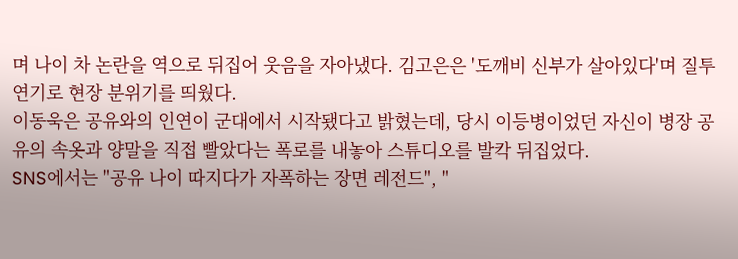며 나이 차 논란을 역으로 뒤집어 웃음을 자아냈다. 김고은은 '도깨비 신부가 살아있다'며 질투 연기로 현장 분위기를 띄웠다.
이동욱은 공유와의 인연이 군대에서 시작됐다고 밝혔는데, 당시 이등병이었던 자신이 병장 공유의 속옷과 양말을 직접 빨았다는 폭로를 내놓아 스튜디오를 발칵 뒤집었다.
SNS에서는 "공유 나이 따지다가 자폭하는 장면 레전드", "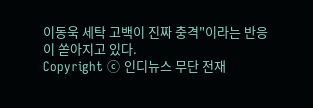이동욱 세탁 고백이 진짜 충격"이라는 반응이 쏟아지고 있다.
Copyright ⓒ 인디뉴스 무단 전재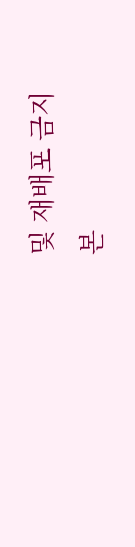및 재배포 금지
본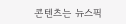콘텐츠는 뉴스픽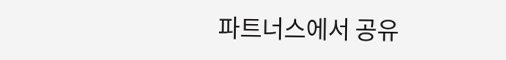파트너스에서 공유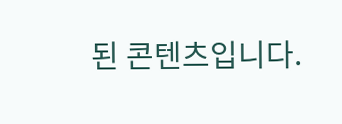된 콘텐츠입니다.